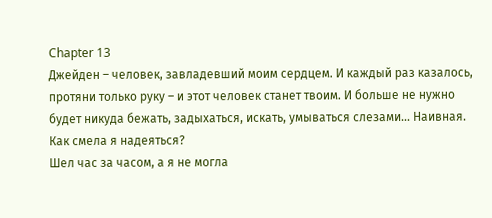Chapter 13
Джейден – человек, завладевший моим сердцем. И каждый раз казалось, протяни только руку – и этот человек станет твоим. И больше не нужно будет никуда бежать, задыхаться, искать, умываться слезами… Наивная. Как смела я надеяться?
Шел час за часом, а я не могла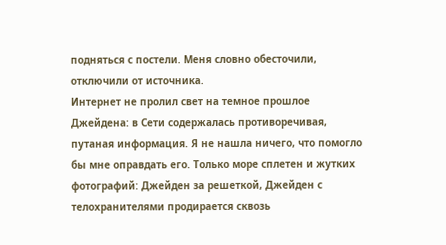подняться с постели. Меня словно обесточили, отключили от источника.
Интернет не пролил свет на темное прошлое Джейдена: в Сети содержалась противоречивая, путаная информация. Я не нашла ничего, что помогло бы мне оправдать его. Только море сплетен и жутких фотографий: Джейден за решеткой, Джейден с телохранителями продирается сквозь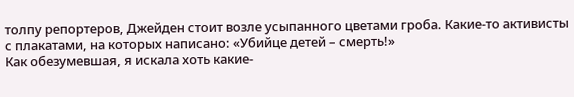толпу репортеров, Джейден стоит возле усыпанного цветами гроба. Какие-то активисты с плакатами, на которых написано: «Убийце детей – смерть!»
Как обезумевшая, я искала хоть какие-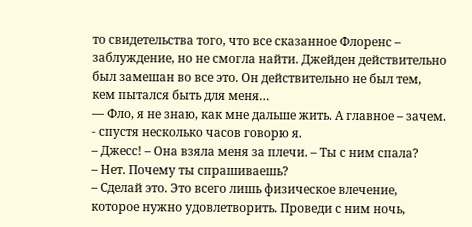то свидетельства того, что все сказанное Флоренс – заблуждение, но не смогла найти. Джейден действительно был замешан во все это. Он действительно не был тем, кем пытался быть для меня…
— Фло, я не знаю, как мне дальше жить. А главное – зачем. - спустя несколько часов говорю я.
– Джесс! – Она взяла меня за плечи. – Ты с ним спала?
– Нет. Почему ты спрашиваешь?
– Сделай это. Это всего лишь физическое влечение, которое нужно удовлетворить. Проведи с ним ночь,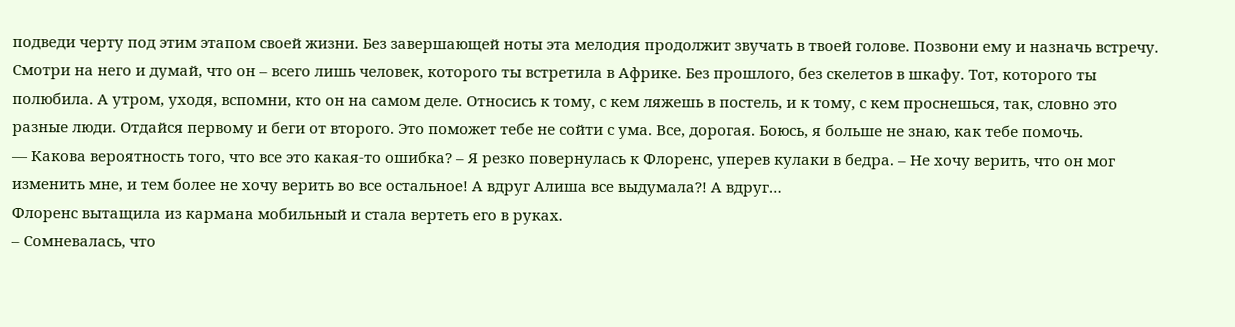подведи черту под этим этапом своей жизни. Без завершающей ноты эта мелодия продолжит звучать в твоей голове. Позвони ему и назначь встречу. Смотри на него и думай, что он – всего лишь человек, которого ты встретила в Африке. Без прошлого, без скелетов в шкафу. Тот, которого ты полюбила. А утром, уходя, вспомни, кто он на самом деле. Относись к тому, с кем ляжешь в постель, и к тому, с кем проснешься, так, словно это разные люди. Отдайся первому и беги от второго. Это поможет тебе не сойти с ума. Все, дорогая. Боюсь, я больше не знаю, как тебе помочь.
— Какова вероятность того, что все это какая-то ошибка? – Я резко повернулась к Флоренс, уперев кулаки в бедра. – Не хочу верить, что он мог изменить мне, и тем более не хочу верить во все остальное! А вдруг Алиша все выдумала?! А вдруг…
Флоренс вытащила из кармана мобильный и стала вертеть его в руках.
– Сомневалась, что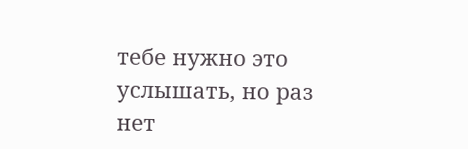тебе нужно это услышать, но раз нет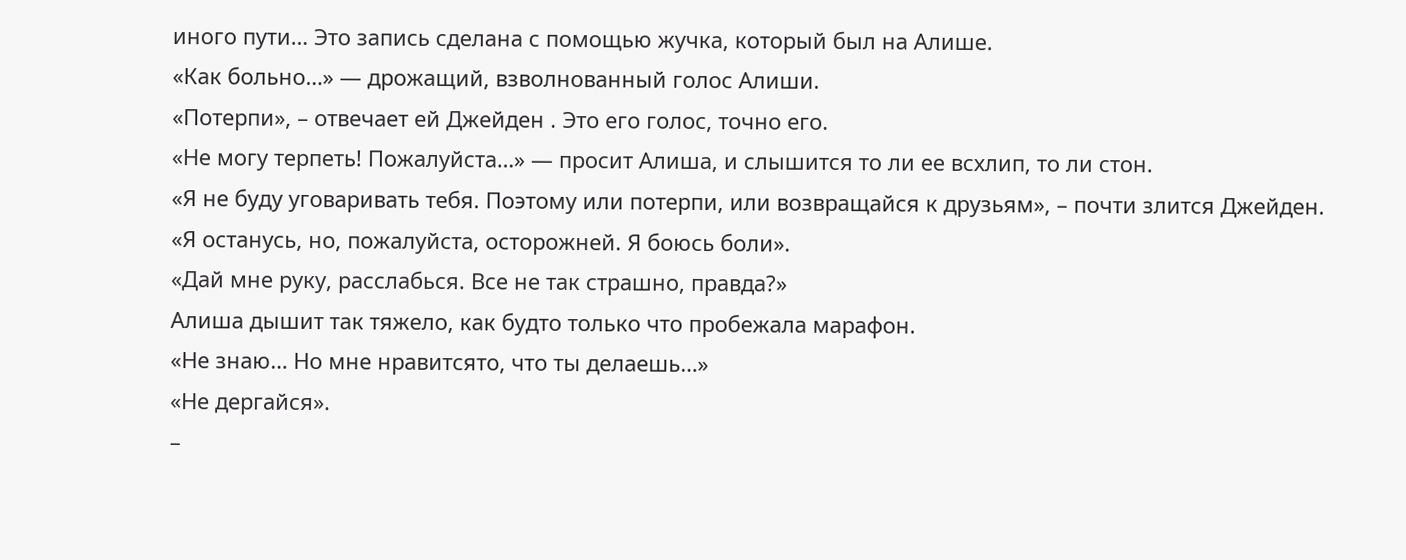иного пути… Это запись сделана с помощью жучка, который был на Алише.
«Как больно…» — дрожащий, взволнованный голос Алиши.
«Потерпи», – отвечает ей Джейден . Это его голос, точно его.
«Не могу терпеть! Пожалуйста…» — просит Алиша, и слышится то ли ее всхлип, то ли стон.
«Я не буду уговаривать тебя. Поэтому или потерпи, или возвращайся к друзьям», – почти злится Джейден.
«Я останусь, но, пожалуйста, осторожней. Я боюсь боли».
«Дай мне руку, расслабься. Все не так страшно, правда?»
Алиша дышит так тяжело, как будто только что пробежала марафон.
«Не знаю… Но мне нравитсято, что ты делаешь…»
«Не дергайся».
–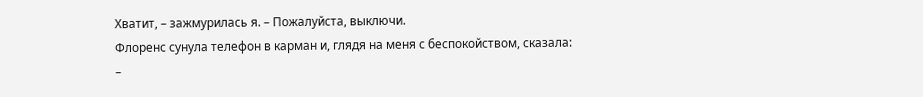Хватит, – зажмурилась я. – Пожалуйста, выключи.
Флоренс сунула телефон в карман и, глядя на меня с беспокойством, сказала:
–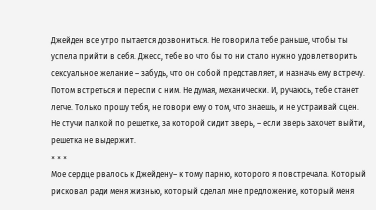Джейден все утро пытается дозвониться. Не говорила тебе раньше, чтобы ты успела прийти в себя. Джесс, тебе во что бы то ни стало нужно удовлетворить сексуальное желание – забудь, что он собой представляет, и назначь ему встречу. Потом встреться и переспи с ним. Не думая, механически. И, ручаюсь, тебе станет легче. Только прошу тебя, не говори ему о том, что знаешь, и не устраивай сцен. Не стучи палкой по решетке, за которой сидит зверь, – если зверь захочет выйти, решетка не выдержит.
× × ×
Мое сердце рвалось к Джейдену– к тому парню, которого я повстречала. Который рисковал ради меня жизнью, который сделал мне предложение, который меня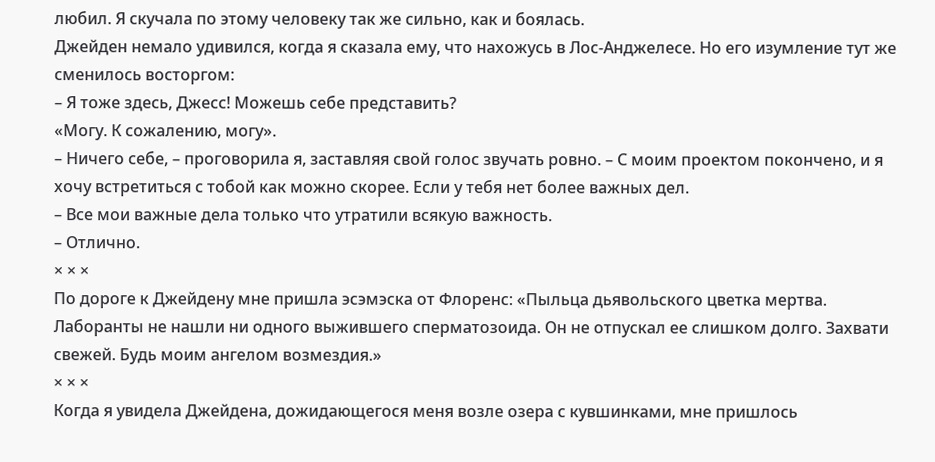любил. Я скучала по этому человеку так же сильно, как и боялась.
Джейден немало удивился, когда я сказала ему, что нахожусь в Лос-Анджелесе. Но его изумление тут же сменилось восторгом:
– Я тоже здесь, Джесс! Можешь себе представить?
«Могу. К сожалению, могу».
– Ничего себе, – проговорила я, заставляя свой голос звучать ровно. – С моим проектом покончено, и я хочу встретиться с тобой как можно скорее. Если у тебя нет более важных дел.
– Все мои важные дела только что утратили всякую важность.
– Отлично.
× × ×
По дороге к Джейдену мне пришла эсэмэска от Флоренс: «Пыльца дьявольского цветка мертва. Лаборанты не нашли ни одного выжившего сперматозоида. Он не отпускал ее слишком долго. Захвати свежей. Будь моим ангелом возмездия.»
× × ×
Когда я увидела Джейдена, дожидающегося меня возле озера с кувшинками, мне пришлось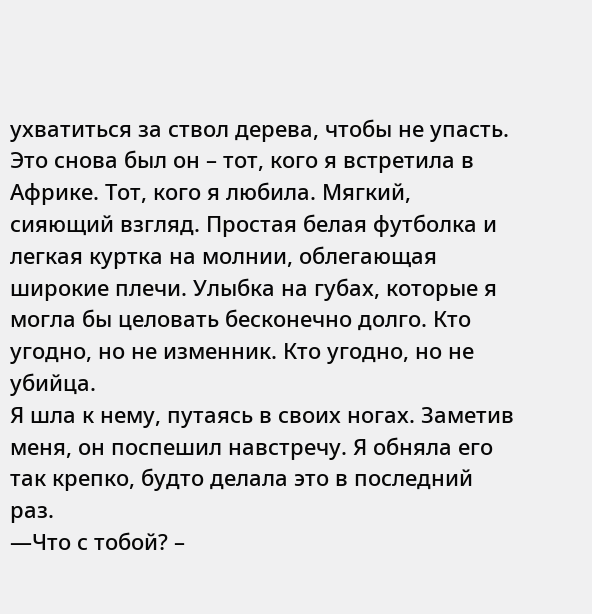ухватиться за ствол дерева, чтобы не упасть. Это снова был он – тот, кого я встретила в Африке. Тот, кого я любила. Мягкий, сияющий взгляд. Простая белая футболка и легкая куртка на молнии, облегающая широкие плечи. Улыбка на губах, которые я могла бы целовать бесконечно долго. Кто угодно, но не изменник. Кто угодно, но не убийца.
Я шла к нему, путаясь в своих ногах. Заметив меня, он поспешил навстречу. Я обняла его так крепко, будто делала это в последний раз.
—Что с тобой? –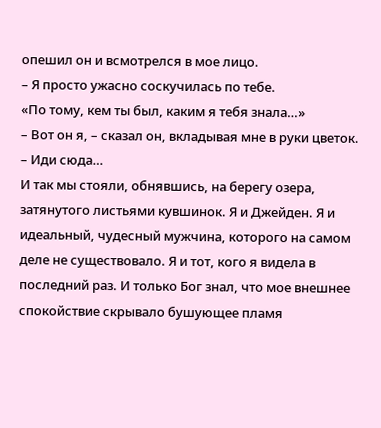опешил он и всмотрелся в мое лицо.
– Я просто ужасно соскучилась по тебе.
«По тому, кем ты был, каким я тебя знала…»
– Вот он я, – сказал он, вкладывая мне в руки цветок. – Иди сюда…
И так мы стояли, обнявшись, на берегу озера, затянутого листьями кувшинок. Я и Джейден. Я и идеальный, чудесный мужчина, которого на самом деле не существовало. Я и тот, кого я видела в последний раз. И только Бог знал, что мое внешнее спокойствие скрывало бушующее пламя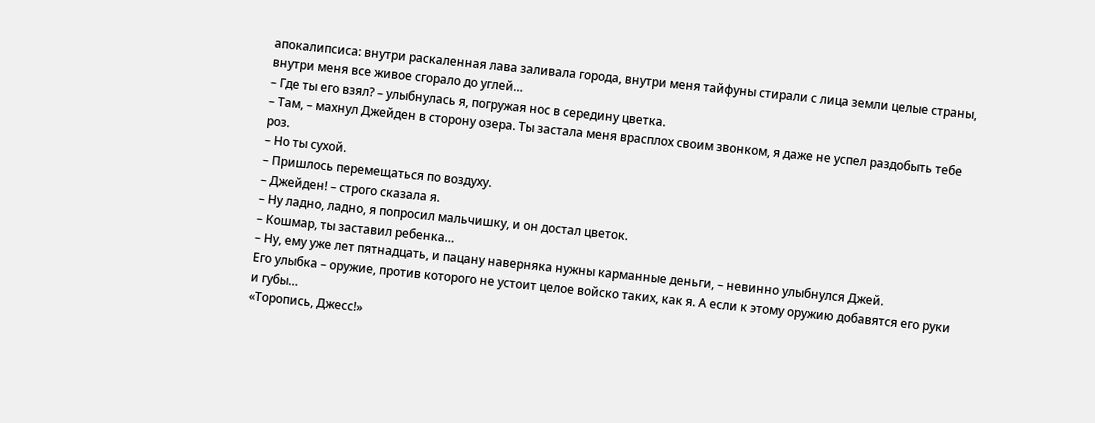апокалипсиса: внутри раскаленная лава заливала города, внутри меня тайфуны стирали с лица земли целые страны, внутри меня все живое сгорало до углей…
– Где ты его взял? – улыбнулась я, погружая нос в середину цветка.
– Там, – махнул Джейден в сторону озера. Ты застала меня врасплох своим звонком, я даже не успел раздобыть тебе роз.
– Но ты сухой.
– Пришлось перемещаться по воздуху.
– Джейден! – строго сказала я.
– Ну ладно, ладно, я попросил мальчишку, и он достал цветок.
– Кошмар, ты заставил ребенка…
– Ну, ему уже лет пятнадцать, и пацану наверняка нужны карманные деньги, – невинно улыбнулся Джей.
Его улыбка – оружие, против которого не устоит целое войско таких, как я. А если к этому оружию добавятся его руки и губы…
«Торопись, Джесс!»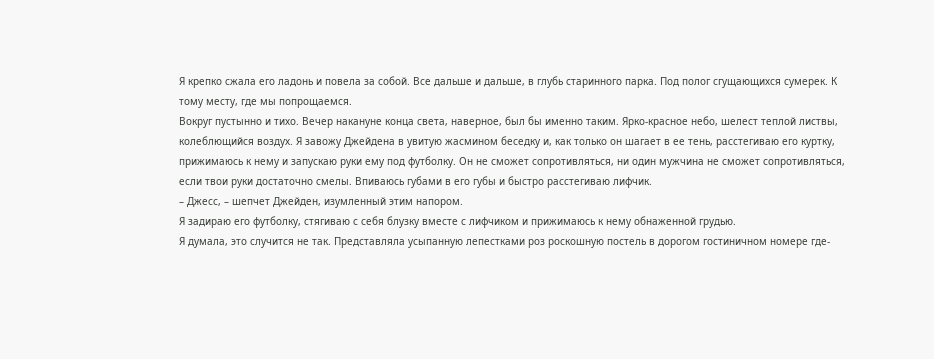Я крепко сжала его ладонь и повела за собой. Все дальше и дальше, в глубь старинного парка. Под полог сгущающихся сумерек. К тому месту, где мы попрощаемся.
Вокруг пустынно и тихо. Вечер накануне конца света, наверное, был бы именно таким. Ярко-красное небо, шелест теплой листвы, колеблющийся воздух. Я завожу Джейдена в увитую жасмином беседку и, как только он шагает в ее тень, расстегиваю его куртку, прижимаюсь к нему и запускаю руки ему под футболку. Он не сможет сопротивляться, ни один мужчина не сможет сопротивляться, если твои руки достаточно смелы. Впиваюсь губами в его губы и быстро расстегиваю лифчик.
– Джесс, – шепчет Джейден, изумленный этим напором.
Я задираю его футболку, стягиваю с себя блузку вместе с лифчиком и прижимаюсь к нему обнаженной грудью.
Я думала, это случится не так. Представляла усыпанную лепестками роз роскошную постель в дорогом гостиничном номере где-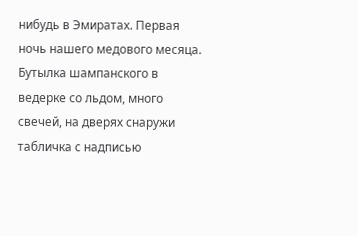нибудь в Эмиратах. Первая ночь нашего медового месяца. Бутылка шампанского в ведерке со льдом, много свечей, на дверях снаружи табличка с надписью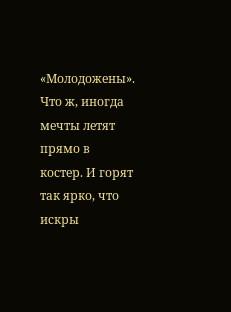«Молодожены». Что ж, иногда мечты летят прямо в костер. И горят так ярко, что искры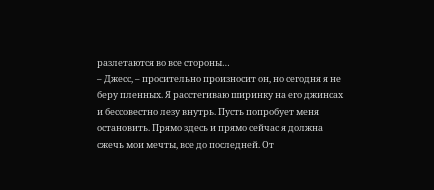разлетаются во все стороны…
– Джесс, – просительно произносит он, но сегодня я не беру пленных. Я расстегиваю ширинку на его джинсах и бессовестно лезу внутрь. Пусть попробует меня остановить. Прямо здесь и прямо сейчас я должна сжечь мои мечты, все до последней. От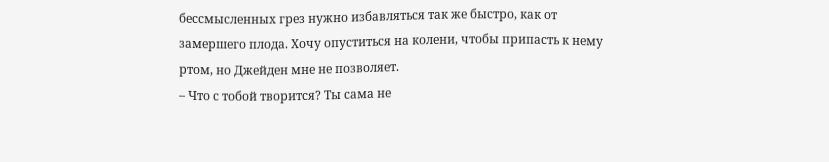бессмысленных грез нужно избавляться так же быстро, как от замершего плода. Хочу опуститься на колени, чтобы припасть к нему ртом, но Джейден мне не позволяет.
– Что с тобой творится? Ты сама не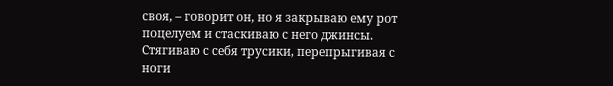своя, – говорит он, но я закрываю ему рот поцелуем и стаскиваю с него джинсы. Стягиваю с себя трусики, перепрыгивая с ноги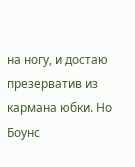на ногу, и достаю презерватив из кармана юбки. Но Боунс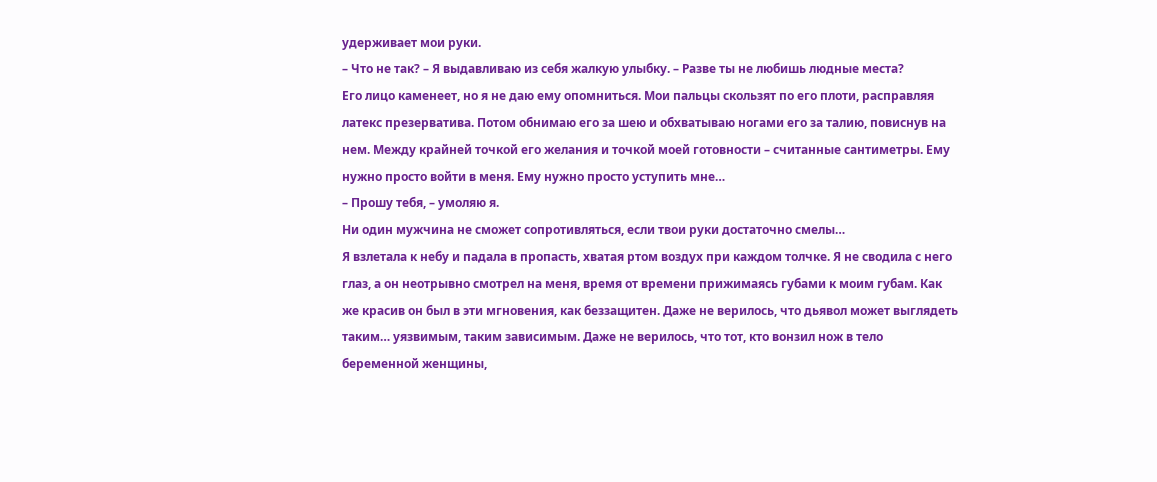удерживает мои руки.
– Что не так? – Я выдавливаю из себя жалкую улыбку. – Разве ты не любишь людные места?
Его лицо каменеет, но я не даю ему опомниться. Мои пальцы скользят по его плоти, расправляя латекс презерватива. Потом обнимаю его за шею и обхватываю ногами его за талию, повиснув на нем. Между крайней точкой его желания и точкой моей готовности – считанные сантиметры. Ему нужно просто войти в меня. Ему нужно просто уступить мне…
– Прошу тебя, – умоляю я.
Ни один мужчина не сможет сопротивляться, если твои руки достаточно смелы…
Я взлетала к небу и падала в пропасть, хватая ртом воздух при каждом толчке. Я не сводила с него глаз, а он неотрывно смотрел на меня, время от времени прижимаясь губами к моим губам. Как же красив он был в эти мгновения, как беззащитен. Даже не верилось, что дьявол может выглядеть таким… уязвимым, таким зависимым. Даже не верилось, что тот, кто вонзил нож в тело беременной женщины,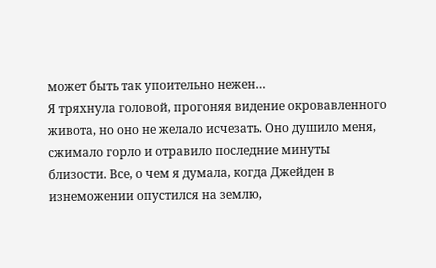может быть так упоительно нежен…
Я тряхнула головой, прогоняя видение окровавленного живота, но оно не желало исчезать. Оно душило меня, сжимало горло и отравило последние минуты близости. Все, о чем я думала, когда Джейден в изнеможении опустился на землю,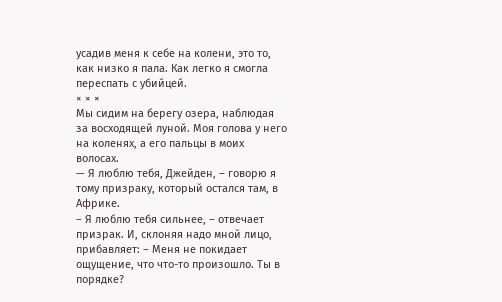усадив меня к себе на колени, это то, как низко я пала. Как легко я смогла переспать с убийцей.
× × ×
Мы сидим на берегу озера, наблюдая за восходящей луной. Моя голова у него на коленях, а его пальцы в моих волосах.
— Я люблю тебя, Джейден, – говорю я тому призраку, который остался там, в Африке.
– Я люблю тебя сильнее, – отвечает призрак. И, склоняя надо мной лицо, прибавляет: – Меня не покидает ощущение, что что-то произошло. Ты в порядке?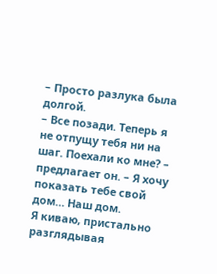– Просто разлука была долгой.
– Все позади. Теперь я не отпущу тебя ни на шаг. Поехали ко мне? – предлагает он. – Я хочу показать тебе свой дом… Наш дом.
Я киваю, пристально разглядывая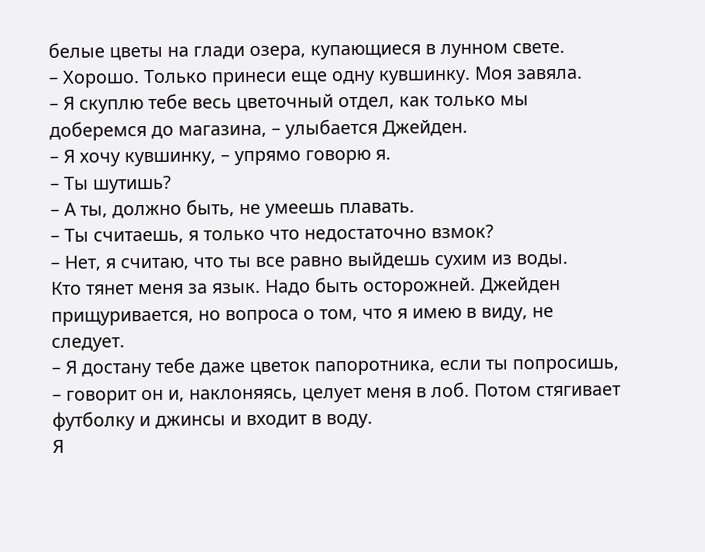белые цветы на глади озера, купающиеся в лунном свете.
– Хорошо. Только принеси еще одну кувшинку. Моя завяла.
– Я скуплю тебе весь цветочный отдел, как только мы доберемся до магазина, – улыбается Джейден.
– Я хочу кувшинку, – упрямо говорю я.
– Ты шутишь?
– А ты, должно быть, не умеешь плавать.
– Ты считаешь, я только что недостаточно взмок?
– Нет, я считаю, что ты все равно выйдешь сухим из воды.
Кто тянет меня за язык. Надо быть осторожней. Джейден прищуривается, но вопроса о том, что я имею в виду, не следует.
– Я достану тебе даже цветок папоротника, если ты попросишь, – говорит он и, наклоняясь, целует меня в лоб. Потом стягивает футболку и джинсы и входит в воду.
Я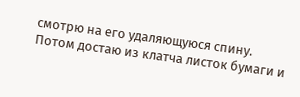смотрю на его удаляющуюся спину. Потом достаю из клатча листок бумаги и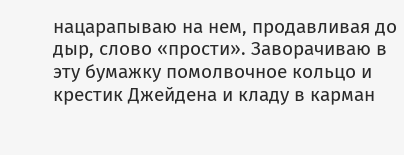нацарапываю на нем, продавливая до дыр, слово «прости». Заворачиваю в эту бумажку помолвочное кольцо и крестик Джейдена и кладу в карман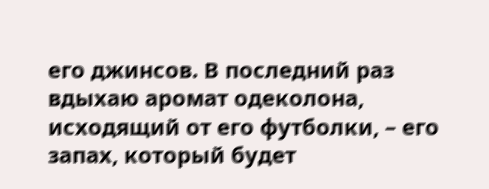его джинсов. В последний раз вдыхаю аромат одеколона, исходящий от его футболки, – его запах, который будет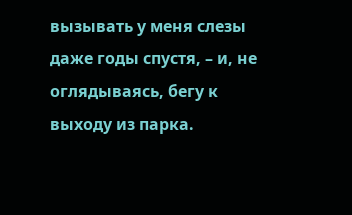вызывать у меня слезы даже годы спустя, – и, не оглядываясь, бегу к выходу из парка.